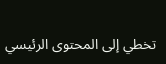تخطي إلى المحتوى الرئيسي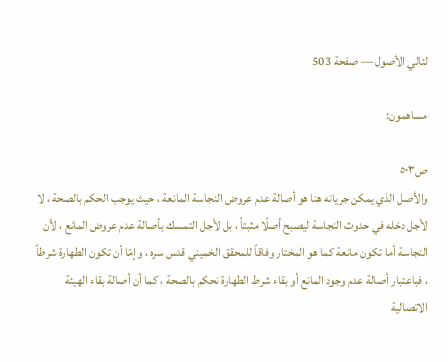لئالي الأصول — صفحة 503

مساهمون:

ص٥٠٣
والأصل الذي يمكن جريانه هنا هو أصالة عدم عروض النجاسة المانعة ، حيث يوجب الحكم بالصحة ، لا لأجل دخله في حدوث النجاسة ليصبح أصلًا مثبتاً ، بل لأجل التمسك بأصالة عدم عروض المانع ، لأن النجاسة أما تكون مانعة كما هو المختار وفاقاً للمحقق الخميني قدس سره ، وإمّا أن تكون الطهارة شرطاً ، فباعتبار أصالة عدم وجود المانع أو بقاء شرط الطهارة نحكم بالصحة ، كما أن أصالة بقاء الهيئة الاتصالية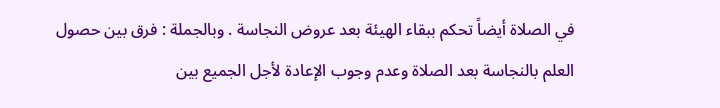في الصلاة أيضاً تحكم ببقاء الهيئة بعد عروض النجاسة . وبالجملة : فرق بين حصول العلم بالنجاسة بعد الصلاة وعدم وجوب الإعادة لأجل الجميع بين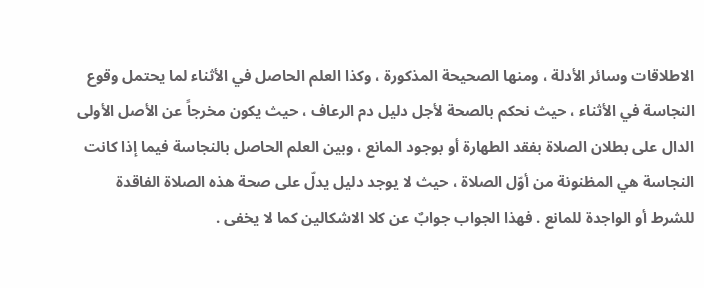الاطلاقات وسائر الأدلة ، ومنها الصحيحة المذكورة ، وكذا العلم الحاصل في الأثناء لما يحتمل وقوع النجاسة في الأثناء ، حيث نحكم بالصحة لأجل دليل دم الرعاف ، حيث يكون مخرجاً عن الأصل الأولى الدال على بطلان الصلاة بفقد الطهارة أو بوجود المانع ، وبين العلم الحاصل بالنجاسة فيما إذا كانت النجاسة هي المظنونة من أوّل الصلاة ، حيث لا يوجد دليل يدلّ على صحة هذه الصلاة الفاقدة للشرط أو الواجدة للمانع . فهذا الجواب جوابٌ عن كلا الاشكالين كما لا يخفى .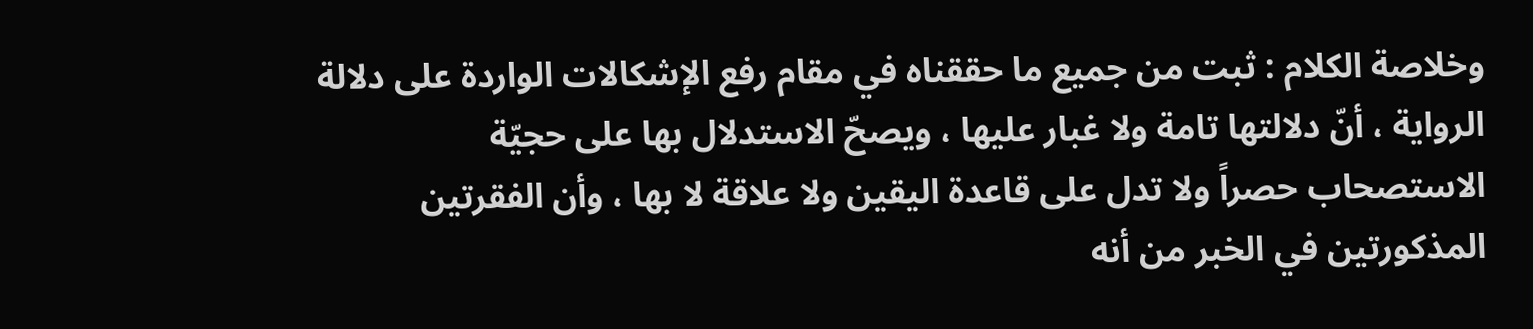وخلاصة الكلام : ثبت من جميع ما حققناه في مقام رفع الإشكالات الواردة على دلالة الرواية ، أنّ دلالتها تامة ولا غبار عليها ، ويصحّ الاستدلال بها على حجيّة الاستصحاب حصراً ولا تدل على قاعدة اليقين ولا علاقة لا بها ، وأن الفقرتين المذكورتين في الخبر من أنه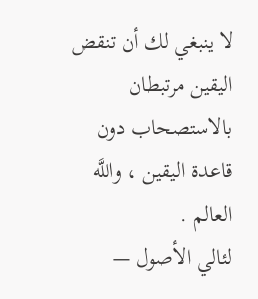لا ينبغي لك أن تنقض اليقين مرتبطان بالاستصحاب دون قاعدة اليقين ، واللَّه العالم .
لئالي الأصول —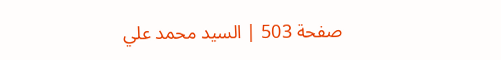صفحة 503 | السيد محمد علي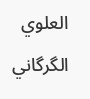العلوي الگرگاني